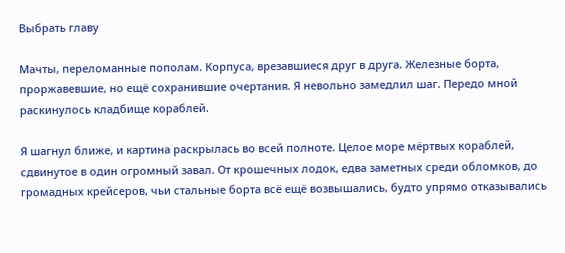Выбрать главу

Мачты, переломанные пополам. Корпуса, врезавшиеся друг в друга. Железные борта, проржавевшие, но ещё сохранившие очертания. Я невольно замедлил шаг. Передо мной раскинулось кладбище кораблей.

Я шагнул ближе, и картина раскрылась во всей полноте. Целое море мёртвых кораблей, сдвинутое в один огромный завал. От крошечных лодок, едва заметных среди обломков, до громадных крейсеров, чьи стальные борта всё ещё возвышались, будто упрямо отказывались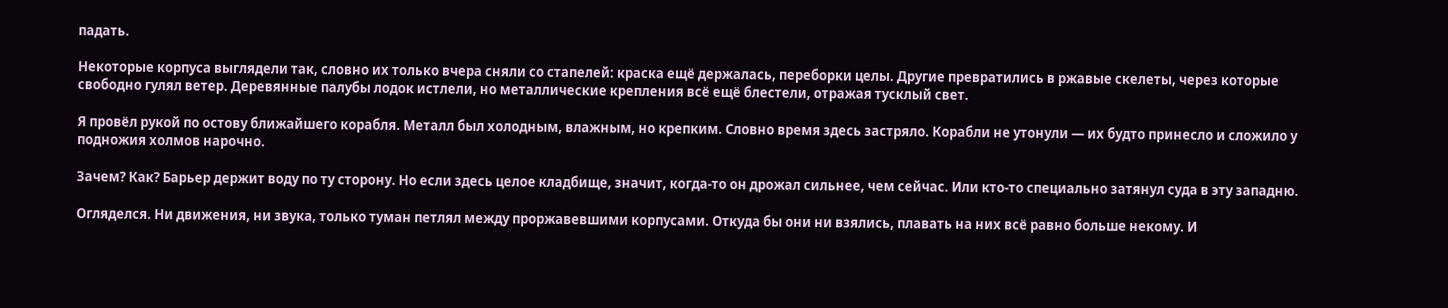падать.

Некоторые корпуса выглядели так, словно их только вчера сняли со стапелей: краска ещё держалась, переборки целы. Другие превратились в ржавые скелеты, через которые свободно гулял ветер. Деревянные палубы лодок истлели, но металлические крепления всё ещё блестели, отражая тусклый свет.

Я провёл рукой по остову ближайшего корабля. Металл был холодным, влажным, но крепким. Словно время здесь застряло. Корабли не утонули — их будто принесло и сложило у подножия холмов нарочно.

Зачем? Как? Барьер держит воду по ту сторону. Но если здесь целое кладбище, значит, когда-то он дрожал сильнее, чем сейчас. Или кто-то специально затянул суда в эту западню.

Огляделся. Ни движения, ни звука, только туман петлял между проржавевшими корпусами. Откуда бы они ни взялись, плавать на них всё равно больше некому. И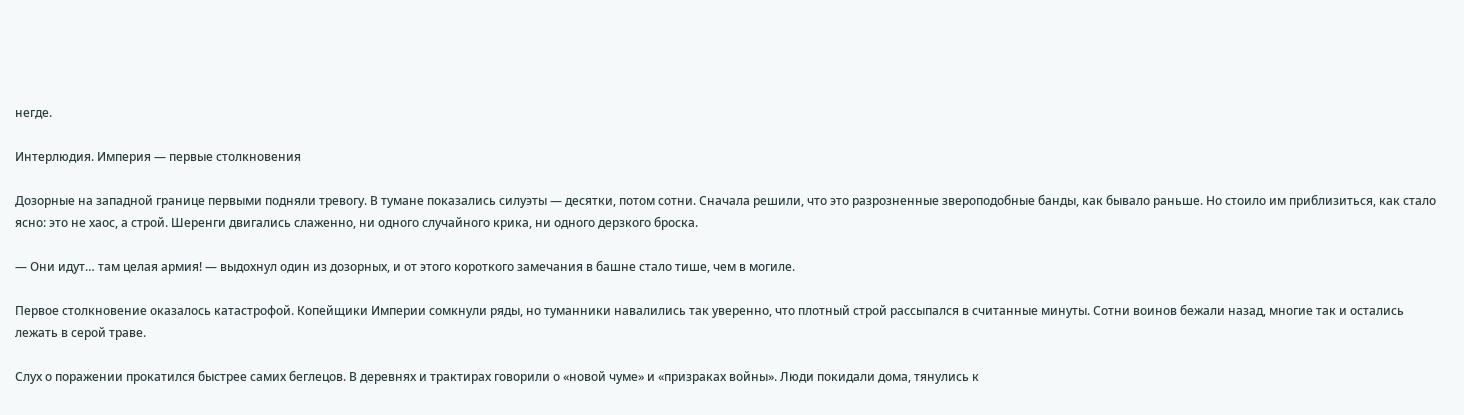негде.

Интерлюдия. Империя — первые столкновения

Дозорные на западной границе первыми подняли тревогу. В тумане показались силуэты — десятки, потом сотни. Сначала решили, что это разрозненные звероподобные банды, как бывало раньше. Но стоило им приблизиться, как стало ясно: это не хаос, а строй. Шеренги двигались слаженно, ни одного случайного крика, ни одного дерзкого броска.

— Они идут… там целая армия! — выдохнул один из дозорных, и от этого короткого замечания в башне стало тише, чем в могиле.

Первое столкновение оказалось катастрофой. Копейщики Империи сомкнули ряды, но туманники навалились так уверенно, что плотный строй рассыпался в считанные минуты. Сотни воинов бежали назад, многие так и остались лежать в серой траве.

Слух о поражении прокатился быстрее самих беглецов. В деревнях и трактирах говорили о «новой чуме» и «призраках войны». Люди покидали дома, тянулись к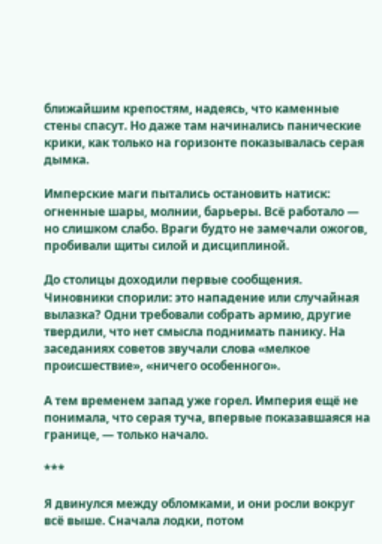ближайшим крепостям, надеясь, что каменные стены спасут. Но даже там начинались панические крики, как только на горизонте показывалась серая дымка.

Имперские маги пытались остановить натиск: огненные шары, молнии, барьеры. Всё работало — но слишком слабо. Враги будто не замечали ожогов, пробивали щиты силой и дисциплиной.

До столицы доходили первые сообщения. Чиновники спорили: это нападение или случайная вылазка? Одни требовали собрать армию, другие твердили, что нет смысла поднимать панику. На заседаниях советов звучали слова «мелкое происшествие», «ничего особенного».

А тем временем запад уже горел. Империя ещё не понимала, что серая туча, впервые показавшаяся на границе, — только начало.

***

Я двинулся между обломками, и они росли вокруг всё выше. Сначала лодки, потом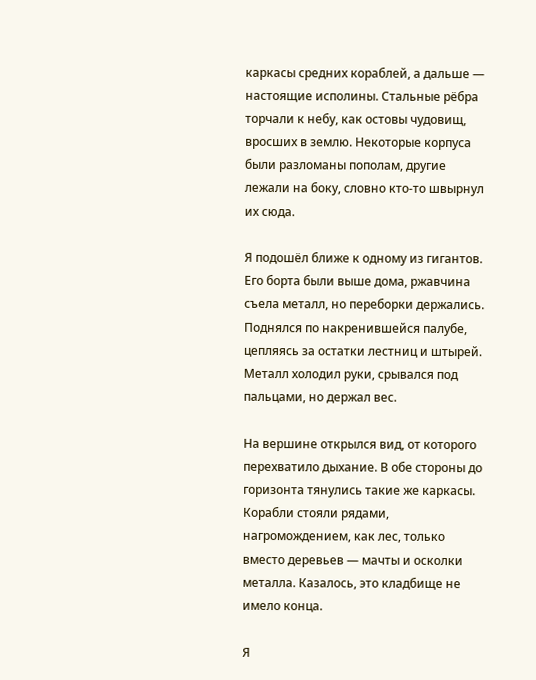каркасы средних кораблей, а дальше — настоящие исполины. Стальные рёбра торчали к небу, как остовы чудовищ, вросших в землю. Некоторые корпуса были разломаны пополам, другие лежали на боку, словно кто-то швырнул их сюда.

Я подошёл ближе к одному из гигантов. Его борта были выше дома, ржавчина съела металл, но переборки держались. Поднялся по накренившейся палубе, цепляясь за остатки лестниц и штырей. Металл холодил руки, срывался под пальцами, но держал вес.

На вершине открылся вид, от которого перехватило дыхание. В обе стороны до горизонта тянулись такие же каркасы. Корабли стояли рядами, нагромождением, как лес, только вместо деревьев — мачты и осколки металла. Казалось, это кладбище не имело конца.

Я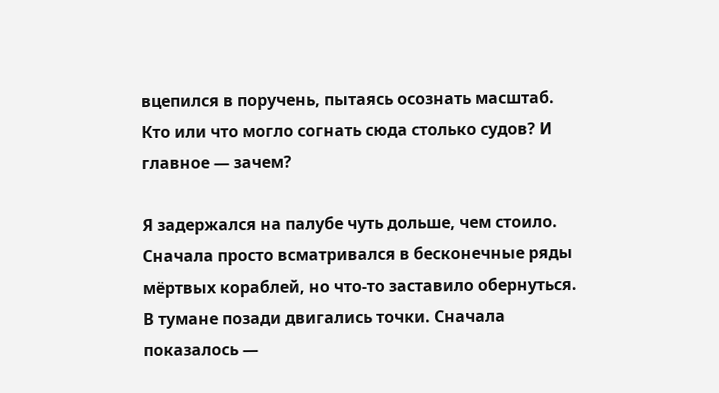вцепился в поручень, пытаясь осознать масштаб. Кто или что могло согнать сюда столько судов? И главное — зачем?

Я задержался на палубе чуть дольше, чем стоило. Сначала просто всматривался в бесконечные ряды мёртвых кораблей, но что-то заставило обернуться. В тумане позади двигались точки. Сначала показалось —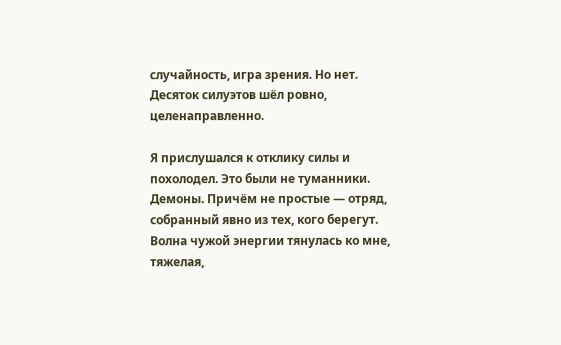случайность, игра зрения. Но нет. Десяток силуэтов шёл ровно, целенаправленно.

Я прислушался к отклику силы и похолодел. Это были не туманники. Демоны. Причём не простые — отряд, собранный явно из тех, кого берегут. Волна чужой энергии тянулась ко мне, тяжелая,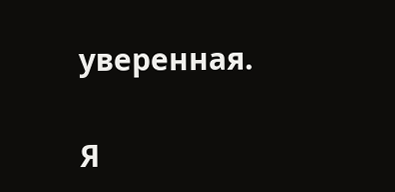уверенная.

Я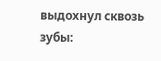выдохнул сквозь зубы: